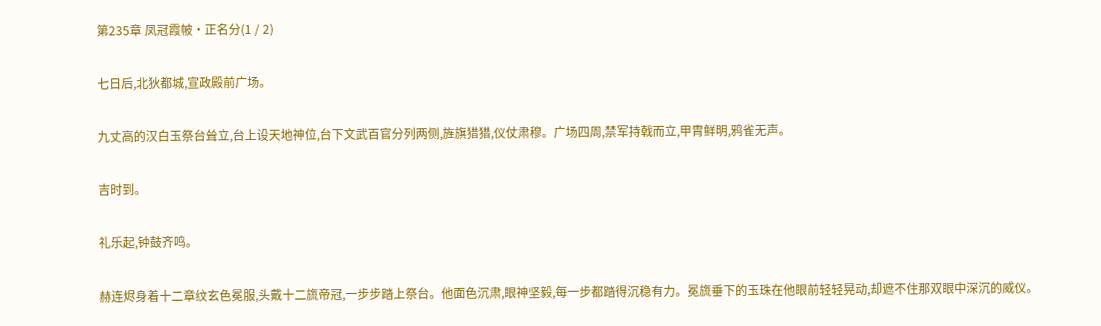第235章 凤冠霞帔·正名分(1 / 2)

七日后,北狄都城,宣政殿前广场。

九丈高的汉白玉祭台耸立,台上设天地神位,台下文武百官分列两侧,旌旗猎猎,仪仗肃穆。广场四周,禁军持戟而立,甲胄鲜明,鸦雀无声。

吉时到。

礼乐起,钟鼓齐鸣。

赫连烬身着十二章纹玄色冕服,头戴十二旒帝冠,一步步踏上祭台。他面色沉肃,眼神坚毅,每一步都踏得沉稳有力。冕旒垂下的玉珠在他眼前轻轻晃动,却遮不住那双眼中深沉的威仪。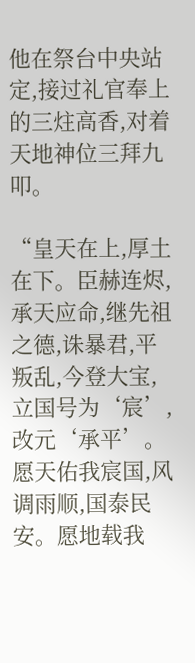他在祭台中央站定,接过礼官奉上的三炷高香,对着天地神位三拜九叩。

“皇天在上,厚土在下。臣赫连烬,承天应命,继先祖之德,诛暴君,平叛乱,今登大宝,立国号为‘宸’,改元‘承平’。愿天佑我宸国,风调雨顺,国泰民安。愿地载我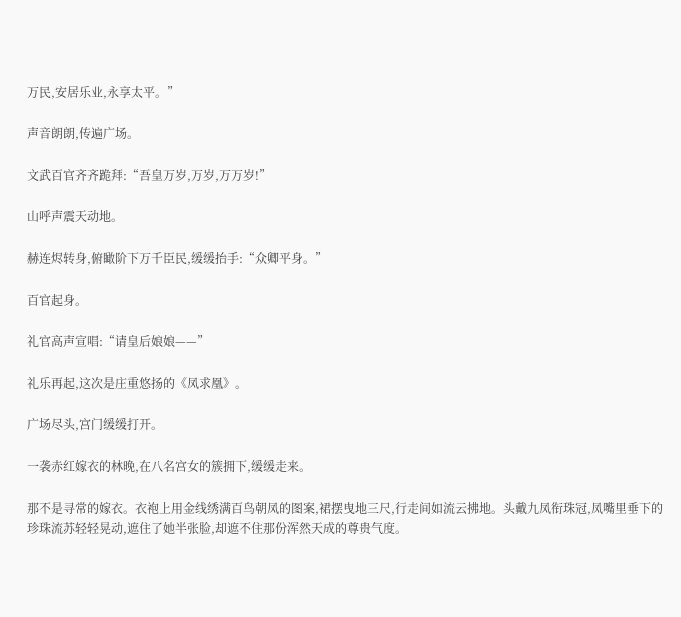万民,安居乐业,永享太平。”

声音朗朗,传遍广场。

文武百官齐齐跪拜:“吾皇万岁,万岁,万万岁!”

山呼声震天动地。

赫连烬转身,俯瞰阶下万千臣民,缓缓抬手:“众卿平身。”

百官起身。

礼官高声宣唱:“请皇后娘娘——”

礼乐再起,这次是庄重悠扬的《凤求凰》。

广场尽头,宫门缓缓打开。

一袭赤红嫁衣的林晚,在八名宫女的簇拥下,缓缓走来。

那不是寻常的嫁衣。衣袍上用金线绣满百鸟朝凤的图案,裙摆曳地三尺,行走间如流云拂地。头戴九凤衔珠冠,凤嘴里垂下的珍珠流苏轻轻晃动,遮住了她半张脸,却遮不住那份浑然天成的尊贵气度。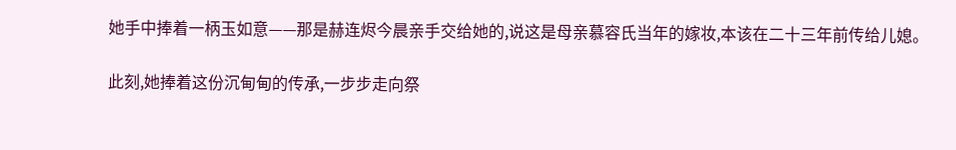她手中捧着一柄玉如意——那是赫连烬今晨亲手交给她的,说这是母亲慕容氏当年的嫁妆,本该在二十三年前传给儿媳。

此刻,她捧着这份沉甸甸的传承,一步步走向祭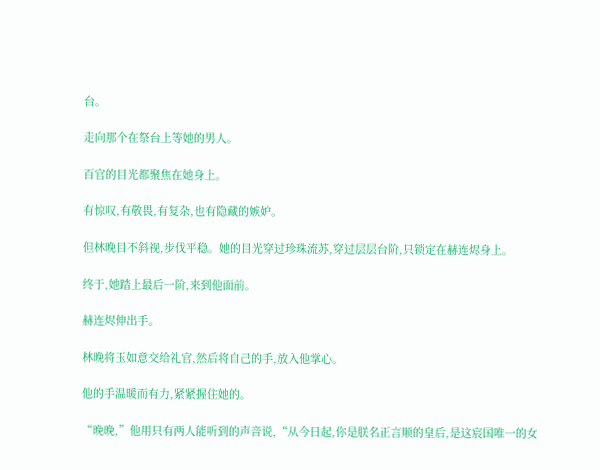台。

走向那个在祭台上等她的男人。

百官的目光都聚焦在她身上。

有惊叹,有敬畏,有复杂,也有隐藏的嫉妒。

但林晚目不斜视,步伐平稳。她的目光穿过珍珠流苏,穿过层层台阶,只锁定在赫连烬身上。

终于,她踏上最后一阶,来到他面前。

赫连烬伸出手。

林晚将玉如意交给礼官,然后将自己的手,放入他掌心。

他的手温暖而有力,紧紧握住她的。

“晚晚,”他用只有两人能听到的声音说,“从今日起,你是朕名正言顺的皇后,是这宸国唯一的女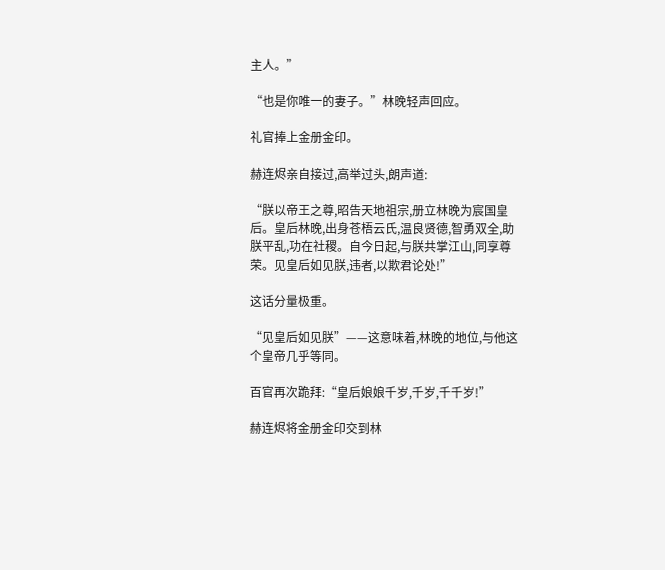主人。”

“也是你唯一的妻子。”林晚轻声回应。

礼官捧上金册金印。

赫连烬亲自接过,高举过头,朗声道:

“朕以帝王之尊,昭告天地祖宗,册立林晚为宸国皇后。皇后林晚,出身苍梧云氏,温良贤德,智勇双全,助朕平乱,功在社稷。自今日起,与朕共掌江山,同享尊荣。见皇后如见朕,违者,以欺君论处!”

这话分量极重。

“见皇后如见朕”——这意味着,林晚的地位,与他这个皇帝几乎等同。

百官再次跪拜:“皇后娘娘千岁,千岁,千千岁!”

赫连烬将金册金印交到林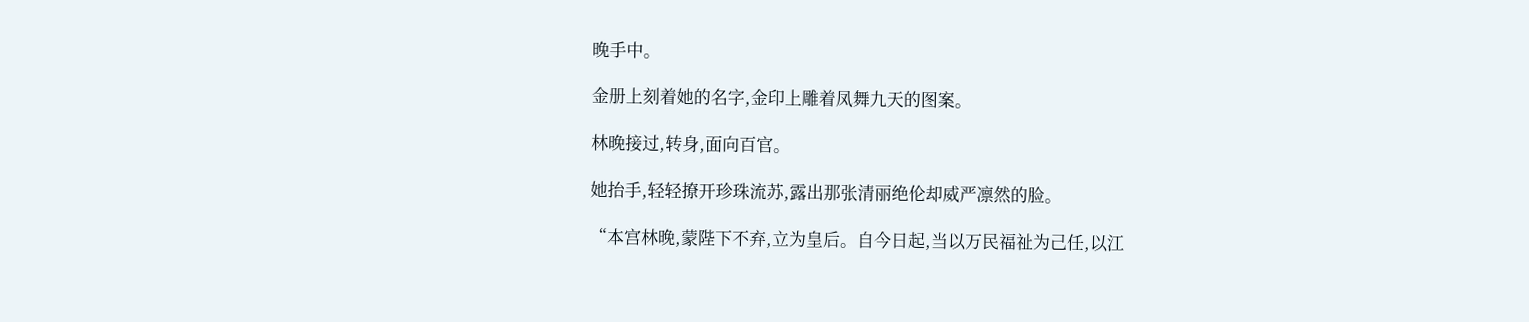晚手中。

金册上刻着她的名字,金印上雕着凤舞九天的图案。

林晚接过,转身,面向百官。

她抬手,轻轻撩开珍珠流苏,露出那张清丽绝伦却威严凛然的脸。

“本宫林晚,蒙陛下不弃,立为皇后。自今日起,当以万民福祉为己任,以江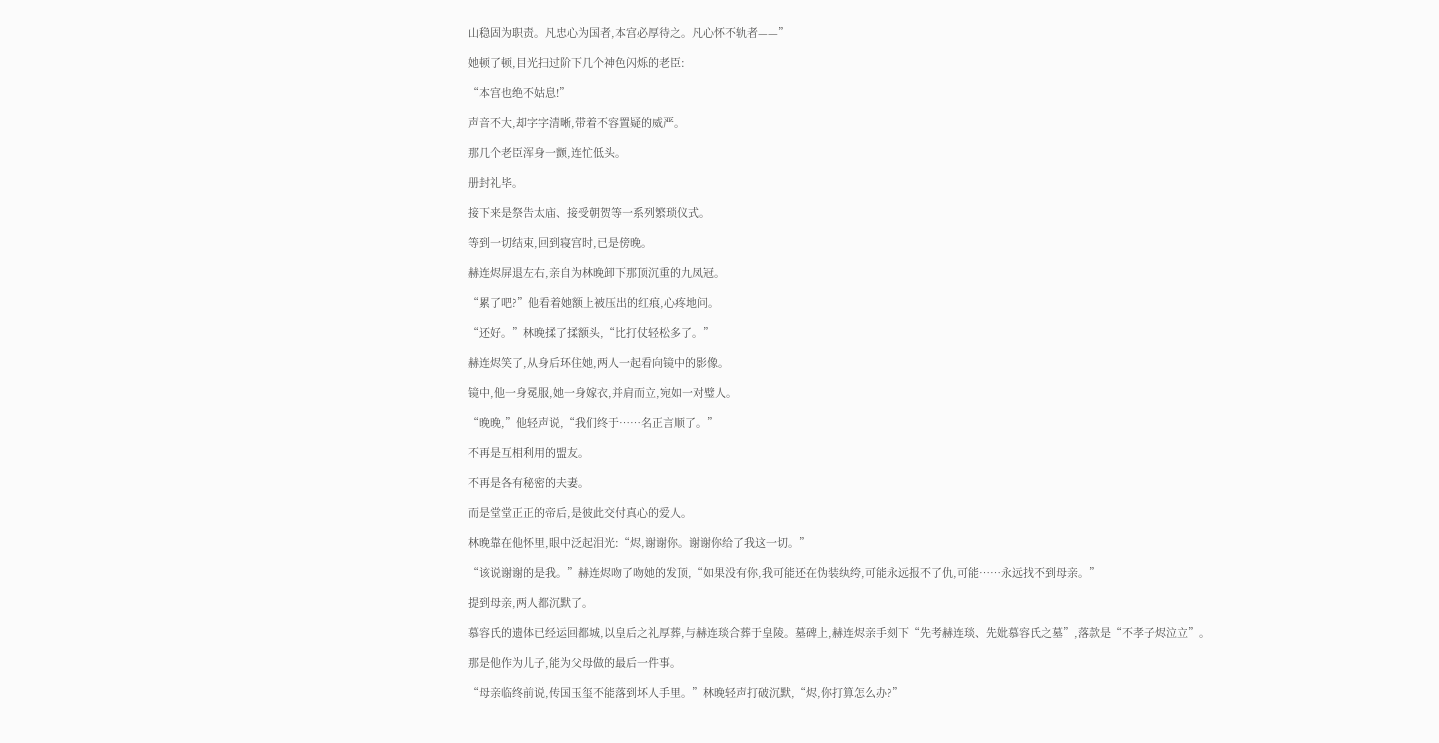山稳固为职责。凡忠心为国者,本宫必厚待之。凡心怀不轨者——”

她顿了顿,目光扫过阶下几个神色闪烁的老臣:

“本宫也绝不姑息!”

声音不大,却字字清晰,带着不容置疑的威严。

那几个老臣浑身一颤,连忙低头。

册封礼毕。

接下来是祭告太庙、接受朝贺等一系列繁琐仪式。

等到一切结束,回到寝宫时,已是傍晚。

赫连烬屏退左右,亲自为林晚卸下那顶沉重的九凤冠。

“累了吧?”他看着她额上被压出的红痕,心疼地问。

“还好。”林晚揉了揉额头,“比打仗轻松多了。”

赫连烬笑了,从身后环住她,两人一起看向镜中的影像。

镜中,他一身冕服,她一身嫁衣,并肩而立,宛如一对璧人。

“晚晚,”他轻声说,“我们终于……名正言顺了。”

不再是互相利用的盟友。

不再是各有秘密的夫妻。

而是堂堂正正的帝后,是彼此交付真心的爱人。

林晚靠在他怀里,眼中泛起泪光:“烬,谢谢你。谢谢你给了我这一切。”

“该说谢谢的是我。”赫连烬吻了吻她的发顶,“如果没有你,我可能还在伪装纨绔,可能永远报不了仇,可能……永远找不到母亲。”

提到母亲,两人都沉默了。

慕容氏的遗体已经运回都城,以皇后之礼厚葬,与赫连琰合葬于皇陵。墓碑上,赫连烬亲手刻下“先考赫连琰、先妣慕容氏之墓”,落款是“不孝子烬泣立”。

那是他作为儿子,能为父母做的最后一件事。

“母亲临终前说,传国玉玺不能落到坏人手里。”林晚轻声打破沉默,“烬,你打算怎么办?”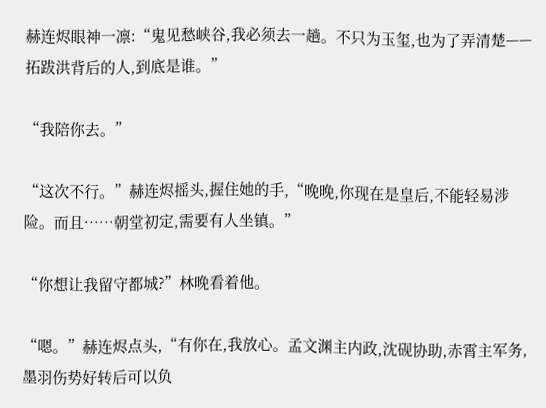赫连烬眼神一凛:“鬼见愁峡谷,我必须去一趟。不只为玉玺,也为了弄清楚——拓跋洪背后的人,到底是谁。”

“我陪你去。”

“这次不行。”赫连烬摇头,握住她的手,“晚晚,你现在是皇后,不能轻易涉险。而且……朝堂初定,需要有人坐镇。”

“你想让我留守都城?”林晚看着他。

“嗯。”赫连烬点头,“有你在,我放心。孟文渊主内政,沈砚协助,赤霄主军务,墨羽伤势好转后可以负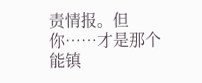责情报。但你……才是那个能镇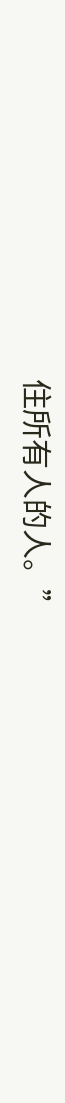住所有人的人。”